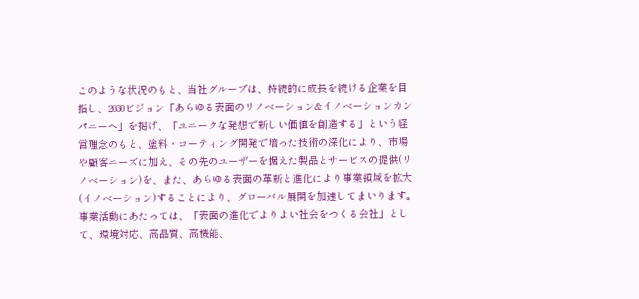このような状況のもと、当社グループは、持続的に成長を続ける企業を目指し、2030ビジョン「あらゆる表面のリノベーション&イノベーションカンパニーへ」を掲げ、「ユニークな発想で新しい価値を創造する」という経営理念のもと、塗料・コーティング開発で培った技術の深化により、市場や顧客ニーズに加え、その先のユーザーを据えた製品とサービスの提供(リノベーション)を、また、あらゆる表面の革新と進化により事業領域を拡大(イノベーション)することにより、グローバル展開を加速してまいります。事業活動にあたっては、「表面の進化でよりよい社会をつくる会社」として、環境対応、高品質、高機能、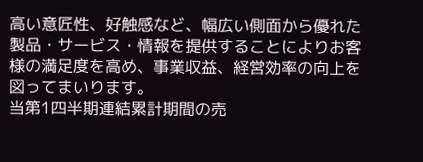高い意匠性、好触感など、幅広い側面から優れた製品・サービス・情報を提供することによりお客様の満足度を高め、事業収益、経営効率の向上を図ってまいります。
当第1四半期連結累計期間の売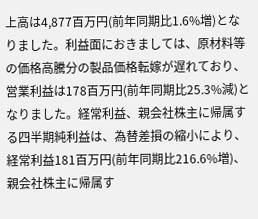上高は4,877百万円(前年同期比1.6%増)となりました。利益面におきましては、原材料等の価格高騰分の製品価格転嫁が遅れており、営業利益は178百万円(前年同期比25.3%減)となりました。経常利益、親会社株主に帰属する四半期純利益は、為替差損の縮小により、経常利益181百万円(前年同期比216.6%増)、親会社株主に帰属す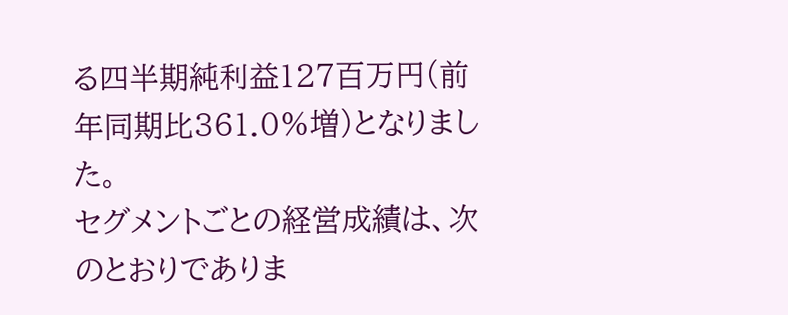る四半期純利益127百万円(前年同期比361.0%増)となりました。
セグメントごとの経営成績は、次のとおりでありま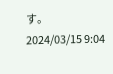す。
2024/03/15 9:04